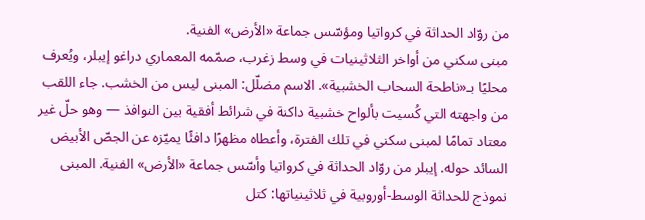من روّاد الحداثة في كرواتيا ومؤسّس جماعة «الأرض» الفنية.
مبنى سكني من أواخر الثلاثينيات في وسط زغرب، صمّمه المعماري دراغو إيبلر، ويُعرف محليًا بـ«ناطحة السحاب الخشبية». الاسم مضلّل: المبنى ليس من الخشب. جاء اللقب من واجهته التي كُسيت بألواح خشبية داكنة في شرائط أفقية بين النوافذ — وهو حلّ غير معتاد تمامًا لمبنى سكني في تلك الفترة، وأعطاه مظهرًا دافئًا يميّزه عن الجصّ الأبيض السائد حوله. إيبلر من روّاد الحداثة في كرواتيا وأسّس جماعة «الأرض» الفنية. المبنى نموذج للحداثة الوسط-أوروبية في ثلاثينياتها: كتل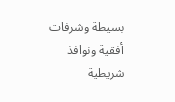بسيطة وشرفات أفقية ونوافذ شريطية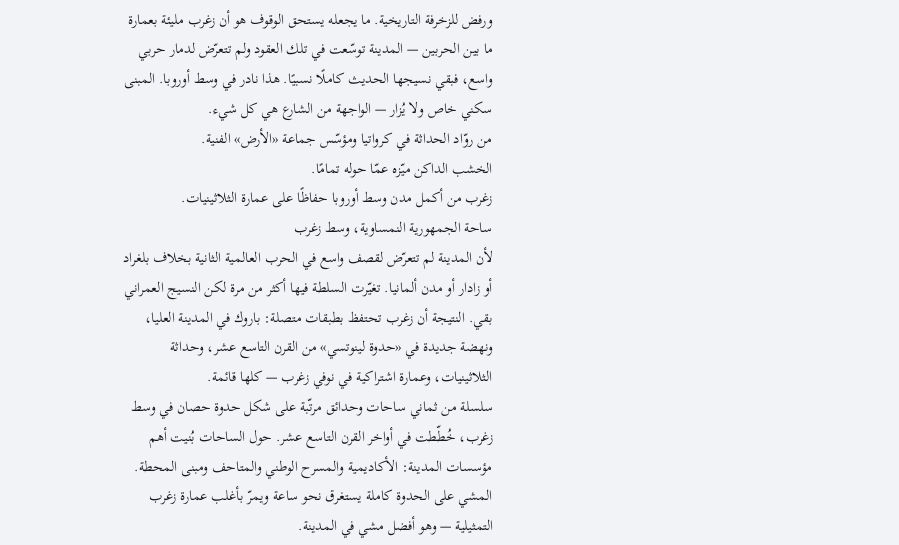ورفض للزخرفة التاريخية. ما يجعله يستحق الوقوف هو أن زغرب مليئة بعمارة ما بين الحربين — المدينة توسّعت في تلك العقود ولم تتعرّض لدمار حربي واسع، فبقي نسيجها الحديث كاملًا نسبيًا. هذا نادر في وسط أوروبا. المبنى سكني خاص ولا يُزار — الواجهة من الشارع هي كل شيء.
من روّاد الحداثة في كرواتيا ومؤسّس جماعة «الأرض» الفنية.
الخشب الداكن ميّزه عمّا حوله تمامًا.
زغرب من أكمل مدن وسط أوروبا حفاظًا على عمارة الثلاثينيات.
ساحة الجمهورية النمساوية، وسط زغرب
لأن المدينة لم تتعرّض لقصف واسع في الحرب العالمية الثانية بخلاف بلغراد أو زادار أو مدن ألمانيا. تغيّرت السلطة فيها أكثر من مرة لكن النسيج العمراني بقي. النتيجة أن زغرب تحتفظ بطبقات متصلة: باروك في المدينة العليا، ونهضة جديدة في «حدوة لينوتسي» من القرن التاسع عشر، وحداثة الثلاثينيات، وعمارة اشتراكية في نوفي زغرب — كلها قائمة.
سلسلة من ثماني ساحات وحدائق مرتّبة على شكل حدوة حصان في وسط زغرب، خُطّطت في أواخر القرن التاسع عشر. حول الساحات بُنيت أهم مؤسسات المدينة: الأكاديمية والمسرح الوطني والمتاحف ومبنى المحطة. المشي على الحدوة كاملة يستغرق نحو ساعة ويمرّ بأغلب عمارة زغرب التمثيلية — وهو أفضل مشي في المدينة.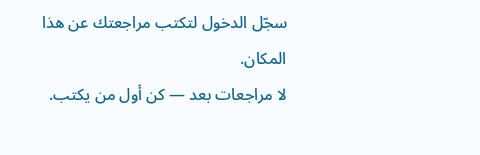سجّل الدخول لتكتب مراجعتك عن هذا المكان.
لا مراجعات بعد — كن أول من يكتب.